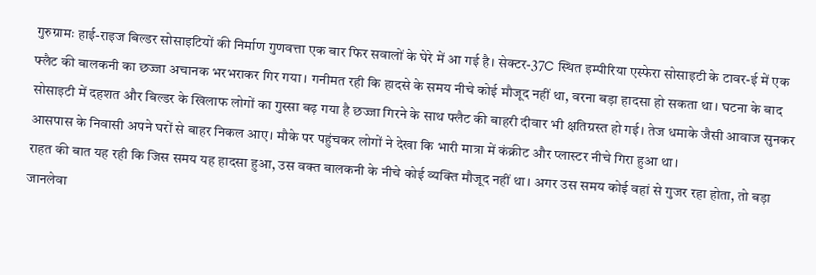गुरुग्रामः हाई-राइज बिल्डर सोसाइटियों की निर्माण गुणवत्ता एक बार फिर सवालों के घेरे में आ गई है। सेक्टर-37C स्थित इम्पीरिया एस्फेरा सोसाइटी के टावर-ई में एक फ्लैट की बालकनी का छज्जा अचानक भरभराकर गिर गया। गनीमत रही कि हादसे के समय नीचे कोई मौजूद नहीं था, वरना बड़ा हादसा हो सकता था। घटना के बाद सोसाइटी में दहशत और बिल्डर के खिलाफ लोगों का गुस्सा बढ़ गया है छज्जा गिरने के साथ फ्लैट की बाहरी दीवार भी क्षतिग्रस्त हो गई। तेज धमाके जैसी आवाज सुनकर आसपास के निवासी अपने घरों से बाहर निकल आए। मौके पर पहुंचकर लोगों ने देखा कि भारी मात्रा में कंक्रीट और प्लास्टर नीचे गिरा हुआ था।
राहत की बात यह रही कि जिस समय यह हादसा हुआ, उस वक्त बालकनी के नीचे कोई व्यक्ति मौजूद नहीं था। अगर उस समय कोई वहां से गुजर रहा होता, तो बड़ा जानलेवा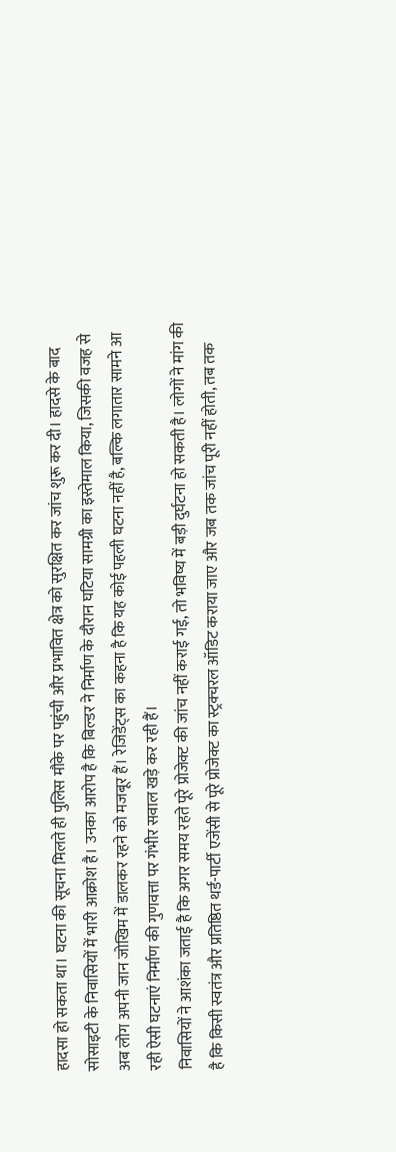हादसा हो सकता था। घटना की सूचना मिलते ही पुलिस मौके पर पहुंची और प्रभावित क्षेत्र को सुरक्षित कर जांच शुरू कर दी। हादसे के बाद सोसाइटी के निवासियों में भारी आक्रोश है। उनका आरोप है कि बिल्डर ने निर्माण के दौरान घटिया सामग्री का इस्तेमाल किया, जिसकी वजह से अब लोग अपनी जान जोखिम में डालकर रहने को मजबूर हैं। रेजिडेंट्स का कहना है कि यह कोई पहली घटना नहीं है, बल्कि लगातार सामने आ रही ऐसी घटनाएं निर्माण की गुणवत्ता पर गंभीर सवाल खड़े कर रही हैं।
निवासियों ने आशंका जताई है कि अगर समय रहते पूरे प्रोजेक्ट की जांच नहीं कराई गई, तो भविष्य में बड़ी दुर्घटना हो सकती है। लोगों ने मांग की है कि किसी स्वतंत्र और प्रतिष्ठित थर्ड-पार्टी एजेंसी से पूरे प्रोजेक्ट का स्ट्रक्चरल ऑडिट कराया जाए और जब तक जांच पूरी नहीं होती, तब तक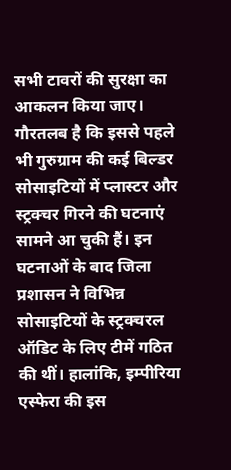सभी टावरों की सुरक्षा का आकलन किया जाए। गौरतलब है कि इससे पहले भी गुरुग्राम की कई बिल्डर सोसाइटियों में प्लास्टर और स्ट्रक्चर गिरने की घटनाएं सामने आ चुकी हैं। इन घटनाओं के बाद जिला प्रशासन ने विभिन्न सोसाइटियों के स्ट्रक्चरल ऑडिट के लिए टीमें गठित की थीं। हालांकि, इम्पीरिया एस्फेरा की इस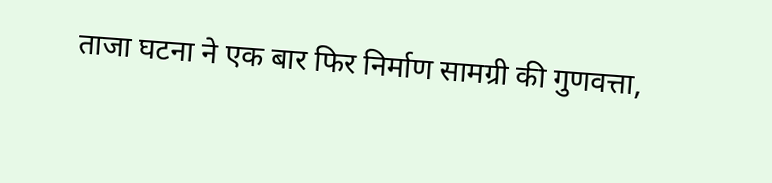ताजा घटना ने एक बार फिर निर्माण सामग्री की गुणवत्ता,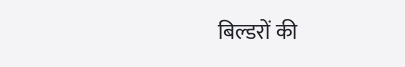बिल्डरों की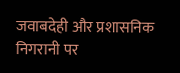जवाबदेही और प्रशासनिक निगरानी पर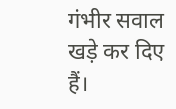गंभीर सवाल खड़े कर दिए हैं।